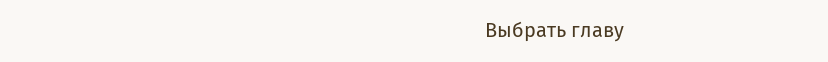Выбрать главу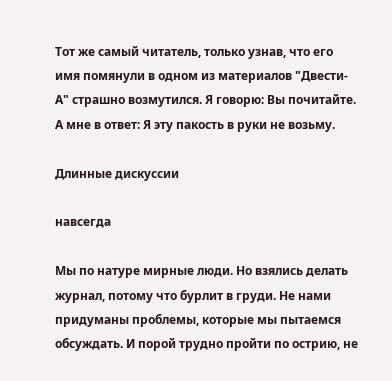Тот же самый читатель, только узнав, что его имя помянули в одном из материалов "Двести-А" страшно возмутился. Я говорю: Вы почитайте. А мне в ответ: Я эту пакость в руки не возьму.

Длинные дискуссии

навсегда

Мы по натуре мирные люди. Но взялись делать журнал, потому что бурлит в груди. Не нами придуманы проблемы, которые мы пытаемся обсуждать. И порой трудно пройти по острию, не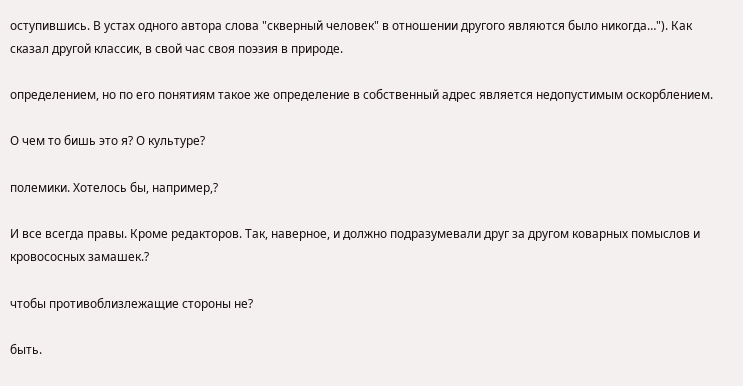оступившись. В устах одного автора слова "скверный человек" в отношении другого являются было никогда…"). Как сказал другой классик, в свой час своя поэзия в природе.

определением, но по его понятиям такое же определение в собственный адрес является недопустимым оскорблением.

О чем то бишь это я? О культуре?

полемики. Хотелось бы, например,?

И все всегда правы. Кроме редакторов. Так, наверное, и должно подразумевали друг за другом коварных помыслов и кровососных замашек.?

чтобы противоблизлежащие стороны не?

быть.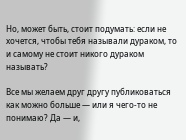Но, может быть, стоит подумать: если не хочется, чтобы тебя называли дураком, то и самому не стоит никого дураком называть?

Все мы желаем друг другу публиковаться как можно больше — или я чего-то не понимаю? Да — и,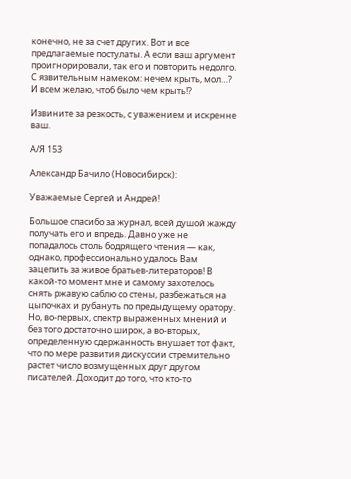конечно, не за счет других. Вот и все предлагаемые постулаты. А если ваш аргумент проигнорировали, так его и повторить недолго. С язвительным намеком: нечем крыть, мол…? И всем желаю, чтоб было чем крыть!?

Извините за резкость, с уважением и искренне ваш.

А/Я 153

Александр Бачило (Новосибирск):

Уважаемые Сергей и Андрей!

Большое спасибо за журнал, всей душой жажду получать его и впредь. Давно уже не попадалось столь бодрящего чтения — как, однако, профессионально удалось Вам зацепить за живое братьев-литераторов! В какой-то момент мне и самому захотелось снять ржавую саблю со стены, разбежаться на цыпочках и рубануть по предыдущему оратору. Но, во-первых, спектр выраженных мнений и без того достаточно широк, а во-вторых, определенную сдержанность внушает тот факт, что по мере развития дискуссии стремительно растет число возмущенных друг другом писателей. Доходит до того, что кто-то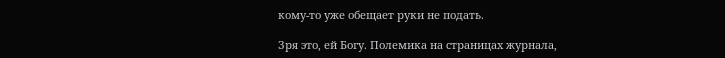кому-то уже обещает руки не подать.

Зря это, ей Богу. Полемика на страницах журнала,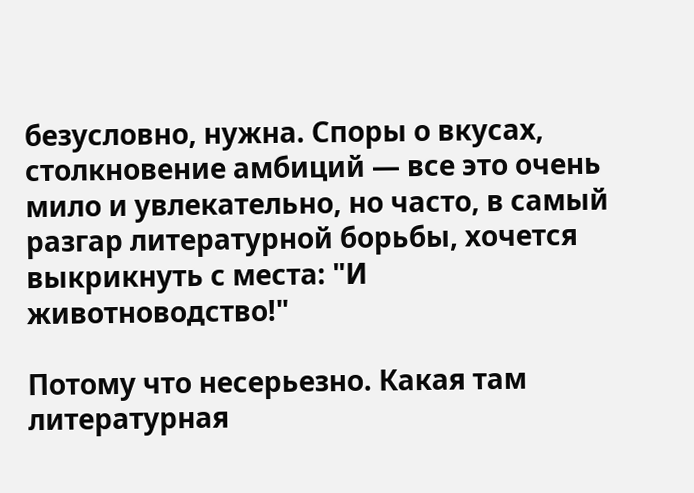безусловно, нужна. Споры о вкусах, столкновение амбиций — все это очень мило и увлекательно, но часто, в самый разгар литературной борьбы, хочется выкрикнуть с места: "И животноводство!"

Потому что несерьезно. Какая там литературная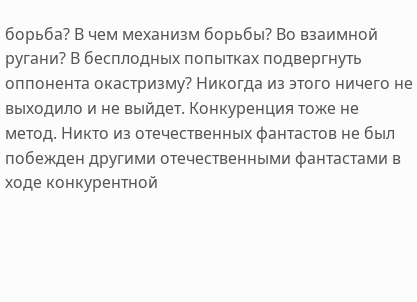борьба? В чем механизм борьбы? Во взаимной ругани? В бесплодных попытках подвергнуть оппонента окастризму? Никогда из этого ничего не выходило и не выйдет. Конкуренция тоже не метод. Никто из отечественных фантастов не был побежден другими отечественными фантастами в ходе конкурентной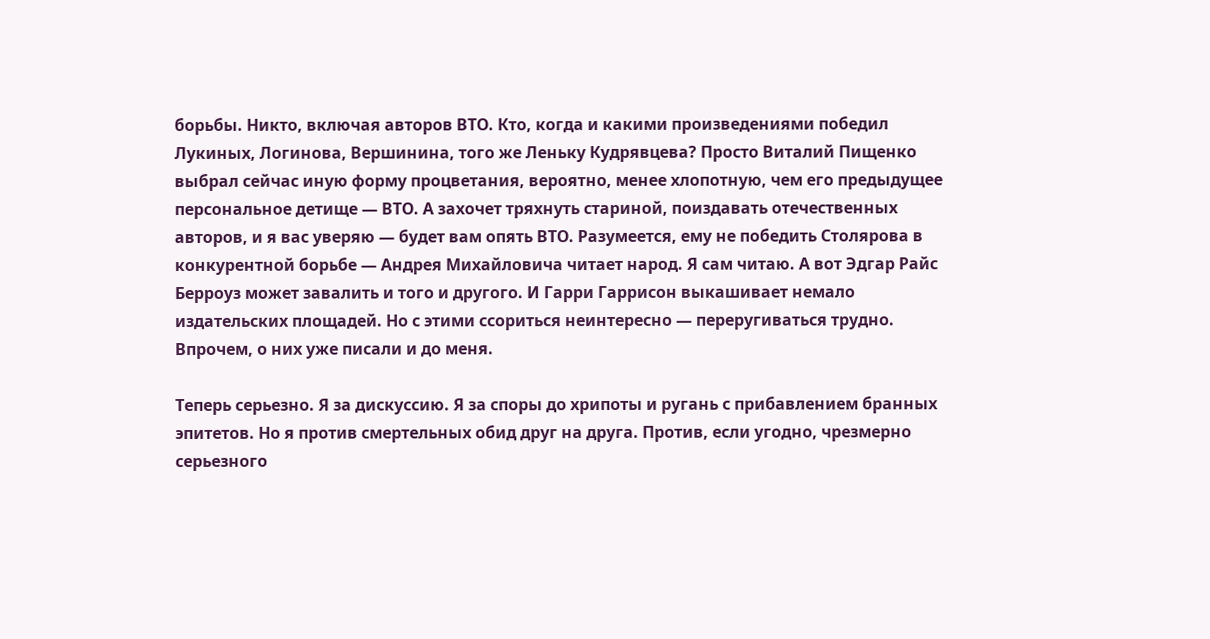борьбы. Никто, включая авторов ВТО. Кто, когда и какими произведениями победил Лукиных, Логинова, Вершинина, того же Леньку Кудрявцева? Просто Виталий Пищенко выбрал сейчас иную форму процветания, вероятно, менее хлопотную, чем его предыдущее персональное детище — ВТО. А захочет тряхнуть стариной, поиздавать отечественных авторов, и я вас уверяю — будет вам опять ВТО. Разумеется, ему не победить Столярова в конкурентной борьбе — Андрея Михайловича читает народ. Я сам читаю. А вот Эдгар Райс Берроуз может завалить и того и другого. И Гарри Гаррисон выкашивает немало издательских площадей. Но с этими ссориться неинтересно — переругиваться трудно. Впрочем, о них уже писали и до меня.

Теперь серьезно. Я за дискуссию. Я за споры до хрипоты и ругань с прибавлением бранных эпитетов. Но я против смертельных обид друг на друга. Против, если угодно, чрезмерно серьезного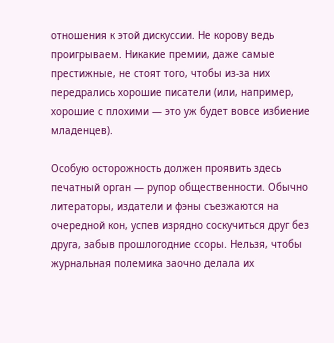отношения к этой дискуссии. Не корову ведь проигрываем. Никакие премии, даже самые престижные, не стоят того, чтобы из-за них передрались хорошие писатели (или, например, хорошие с плохими — это уж будет вовсе избиение младенцев).

Особую осторожность должен проявить здесь печатный орган — рупор общественности. Обычно литераторы, издатели и фэны съезжаются на очередной кон, успев изрядно соскучиться друг без друга, забыв прошлогодние ссоры. Нельзя, чтобы журнальная полемика заочно делала их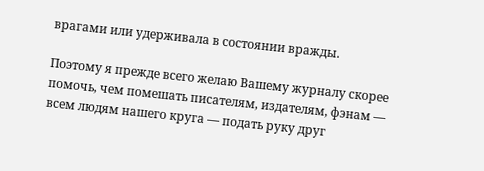врагами или удерживала в состоянии вражды.

Поэтому я прежде всего желаю Вашему журналу скорее помочь, чем помешать писателям, издателям, фэнам — всем людям нашего круга — подать руку друг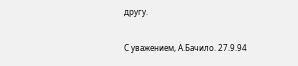другу.

С уважением, А.Бачило. 27.9.94